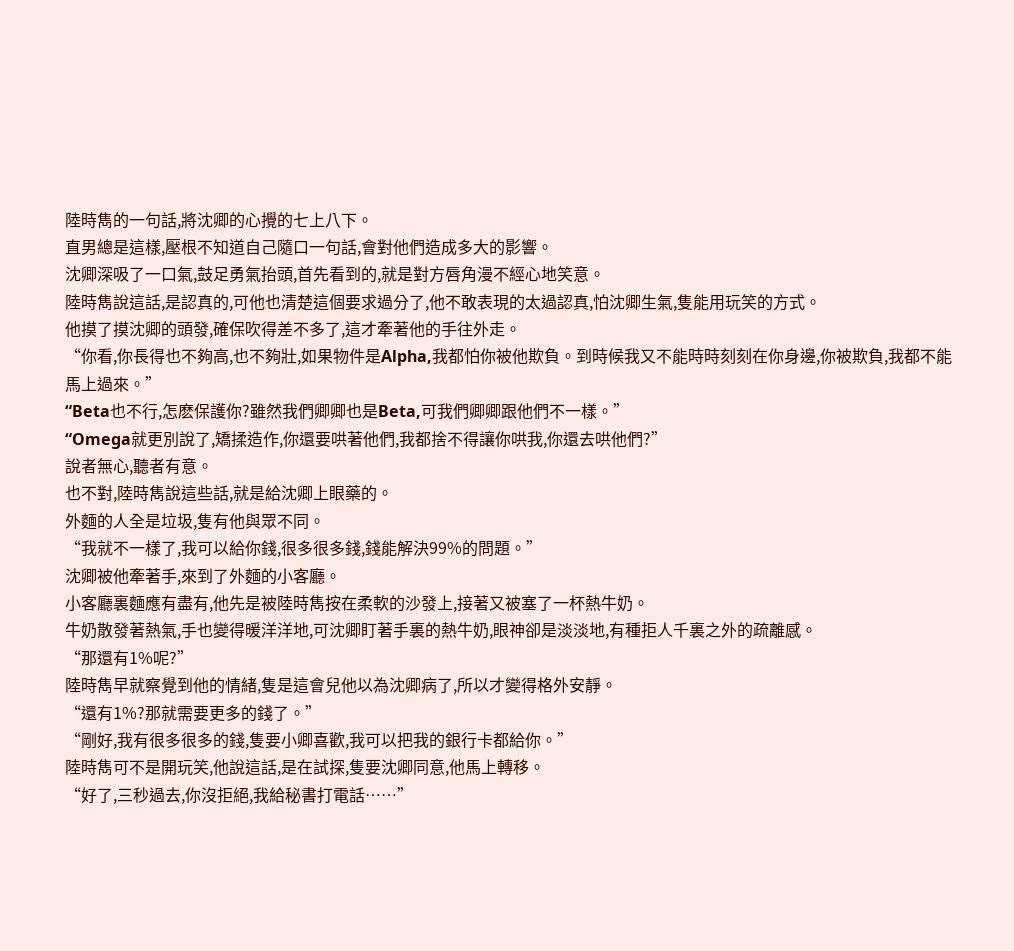陸時雋的一句話,將沈卿的心攪的七上八下。
直男總是這樣,壓根不知道自己隨口一句話,會對他們造成多大的影響。
沈卿深吸了一口氣,鼓足勇氣抬頭,首先看到的,就是對方唇角漫不經心地笑意。
陸時雋說這話,是認真的,可他也清楚這個要求過分了,他不敢表現的太過認真,怕沈卿生氣,隻能用玩笑的方式。
他摸了摸沈卿的頭發,確保吹得差不多了,這才牽著他的手往外走。
“你看,你長得也不夠高,也不夠壯,如果物件是Alpha,我都怕你被他欺負。到時候我又不能時時刻刻在你身邊,你被欺負,我都不能馬上過來。”
“Beta也不行,怎麽保護你?雖然我們卿卿也是Beta,可我們卿卿跟他們不一樣。”
“Omega就更別說了,矯揉造作,你還要哄著他們,我都捨不得讓你哄我,你還去哄他們?”
說者無心,聽者有意。
也不對,陸時雋說這些話,就是給沈卿上眼藥的。
外麵的人全是垃圾,隻有他與眾不同。
“我就不一樣了,我可以給你錢,很多很多錢,錢能解決99%的問題。”
沈卿被他牽著手,來到了外麵的小客廳。
小客廳裏麵應有盡有,他先是被陸時雋按在柔軟的沙發上,接著又被塞了一杯熱牛奶。
牛奶散發著熱氣,手也變得暖洋洋地,可沈卿盯著手裏的熱牛奶,眼神卻是淡淡地,有種拒人千裏之外的疏離感。
“那還有1%呢?”
陸時雋早就察覺到他的情緒,隻是這會兒他以為沈卿病了,所以才變得格外安靜。
“還有1%?那就需要更多的錢了。”
“剛好,我有很多很多的錢,隻要小卿喜歡,我可以把我的銀行卡都給你。”
陸時雋可不是開玩笑,他說這話,是在試探,隻要沈卿同意,他馬上轉移。
“好了,三秒過去,你沒拒絕,我給秘書打電話……”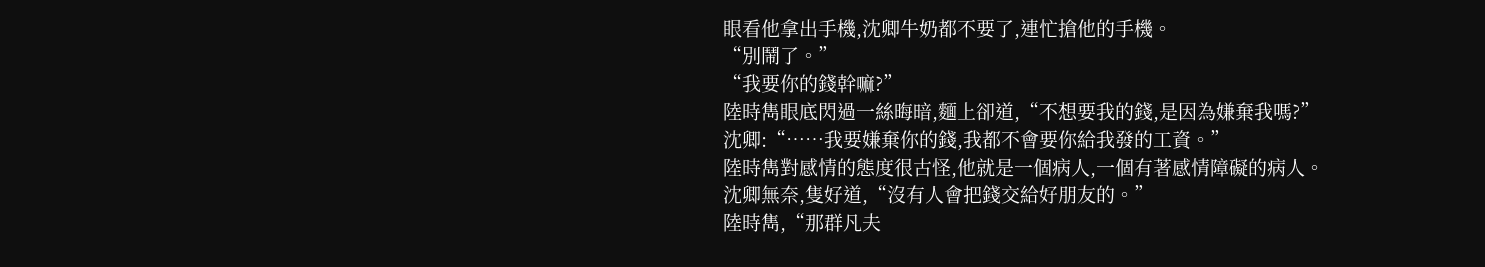眼看他拿出手機,沈卿牛奶都不要了,連忙搶他的手機。
“別鬧了。”
“我要你的錢幹嘛?”
陸時雋眼底閃過一絲晦暗,麵上卻道,“不想要我的錢,是因為嫌棄我嗎?”
沈卿:“……我要嫌棄你的錢,我都不會要你給我發的工資。”
陸時雋對感情的態度很古怪,他就是一個病人,一個有著感情障礙的病人。
沈卿無奈,隻好道,“沒有人會把錢交給好朋友的。”
陸時雋,“那群凡夫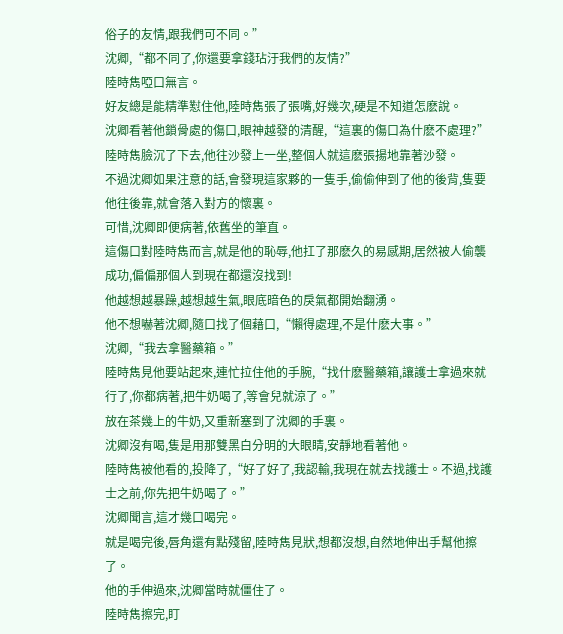俗子的友情,跟我們可不同。”
沈卿,“都不同了,你還要拿錢玷汙我們的友情?”
陸時雋啞口無言。
好友總是能精準懟住他,陸時雋張了張嘴,好幾次,硬是不知道怎麽說。
沈卿看著他鎖骨處的傷口,眼神越發的清醒,“這裏的傷口為什麽不處理?”
陸時雋臉沉了下去,他往沙發上一坐,整個人就這麽張揚地靠著沙發。
不過沈卿如果注意的話,會發現這家夥的一隻手,偷偷伸到了他的後背,隻要他往後靠,就會落入對方的懷裏。
可惜,沈卿即便病著,依舊坐的筆直。
這傷口對陸時雋而言,就是他的恥辱,他扛了那麽久的易感期,居然被人偷襲成功,偏偏那個人到現在都還沒找到!
他越想越暴躁,越想越生氣,眼底暗色的戾氣都開始翻湧。
他不想嚇著沈卿,隨口找了個藉口,“懶得處理,不是什麽大事。”
沈卿,“我去拿醫藥箱。”
陸時雋見他要站起來,連忙拉住他的手腕,“找什麽醫藥箱,讓護士拿過來就行了,你都病著,把牛奶喝了,等會兒就涼了。”
放在茶幾上的牛奶,又重新塞到了沈卿的手裏。
沈卿沒有喝,隻是用那雙黑白分明的大眼睛,安靜地看著他。
陸時雋被他看的,投降了,“好了好了,我認輸,我現在就去找護士。不過,找護士之前,你先把牛奶喝了。”
沈卿聞言,這才幾口喝完。
就是喝完後,唇角還有點殘留,陸時雋見狀,想都沒想,自然地伸出手幫他擦了。
他的手伸過來,沈卿當時就僵住了。
陸時雋擦完,盯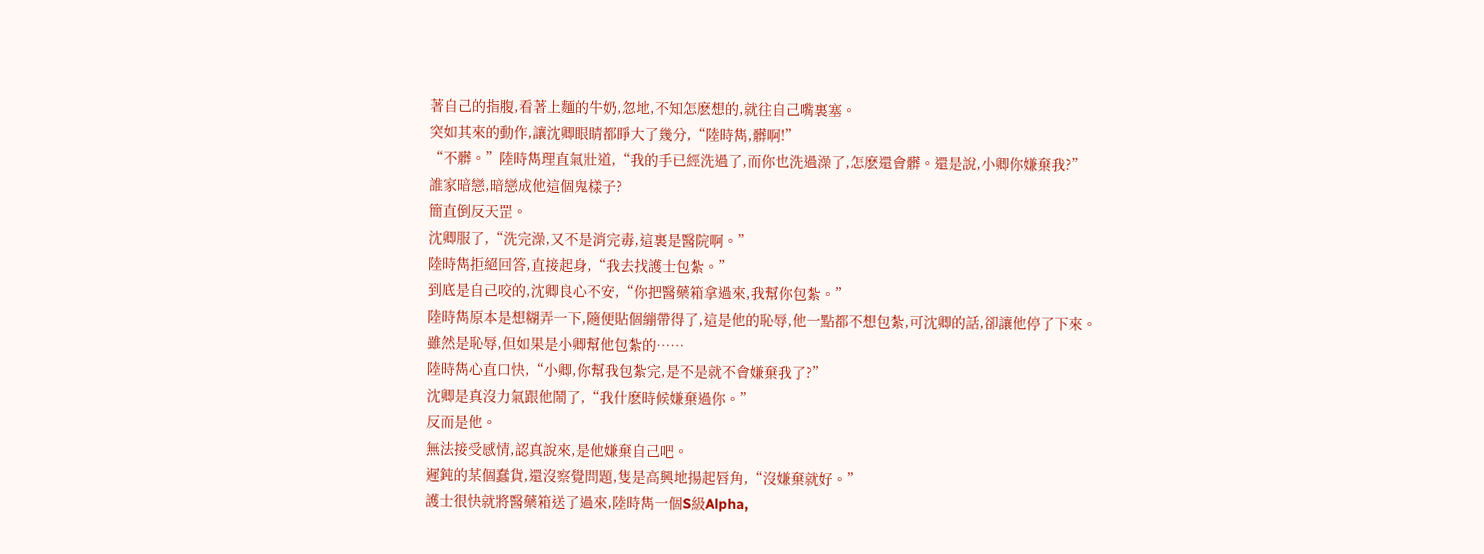著自己的指腹,看著上麵的牛奶,忽地,不知怎麽想的,就往自己嘴裏塞。
突如其來的動作,讓沈卿眼睛都睜大了幾分,“陸時雋,髒啊!”
“不髒。”陸時雋理直氣壯道,“我的手已經洗過了,而你也洗過澡了,怎麽還會髒。還是說,小卿你嫌棄我?”
誰家暗戀,暗戀成他這個鬼樣子?
簡直倒反天罡。
沈卿服了,“洗完澡,又不是消完毒,這裏是醫院啊。”
陸時雋拒絕回答,直接起身,“我去找護士包紮。”
到底是自己咬的,沈卿良心不安,“你把醫藥箱拿過來,我幫你包紮。”
陸時雋原本是想糊弄一下,隨便貼個繃帶得了,這是他的恥辱,他一點都不想包紮,可沈卿的話,卻讓他停了下來。
雖然是恥辱,但如果是小卿幫他包紮的……
陸時雋心直口快,“小卿,你幫我包紮完,是不是就不會嫌棄我了?”
沈卿是真沒力氣跟他鬧了,“我什麽時候嫌棄過你。”
反而是他。
無法接受感情,認真說來,是他嫌棄自己吧。
遲鈍的某個蠢貨,還沒察覺問題,隻是高興地揚起唇角,“沒嫌棄就好。”
護士很快就將醫藥箱送了過來,陸時雋一個S級Alpha,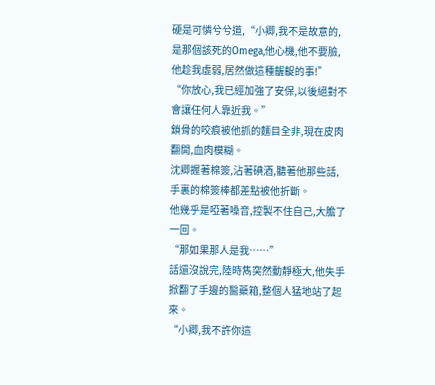硬是可憐兮兮道,“小卿,我不是故意的,是那個該死的Omega,他心機,他不要臉,他趁我虛弱,居然做這種齷齪的事!”
“你放心,我已經加強了安保,以後絕對不會讓任何人靠近我。”
鎖骨的咬痕被他抓的麵目全非,現在皮肉翻開,血肉模糊。
沈卿握著棉簽,沾著碘酒,聽著他那些話,手裏的棉簽棒都差點被他折斷。
他幾乎是啞著嗓音,控製不住自己,大膽了一回。
“那如果那人是我……”
話還沒說完,陸時雋突然動靜極大,他失手掀翻了手邊的醫藥箱,整個人猛地站了起來。
“小卿,我不許你這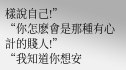樣說自己!”
“你怎麽會是那種有心計的賤人!”
“我知道你想安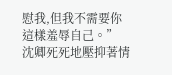慰我,但我不需要你這樣羞辱自己。”
沈卿死死地壓抑著情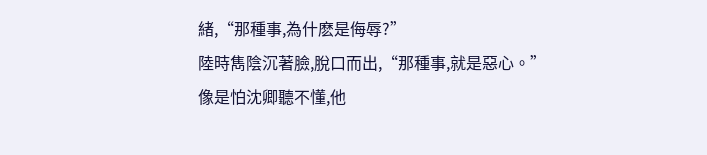緒,“那種事,為什麽是侮辱?”
陸時雋陰沉著臉,脫口而出,“那種事,就是惡心。”
像是怕沈卿聽不懂,他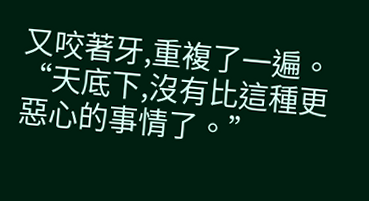又咬著牙,重複了一遍。
“天底下,沒有比這種更惡心的事情了。”